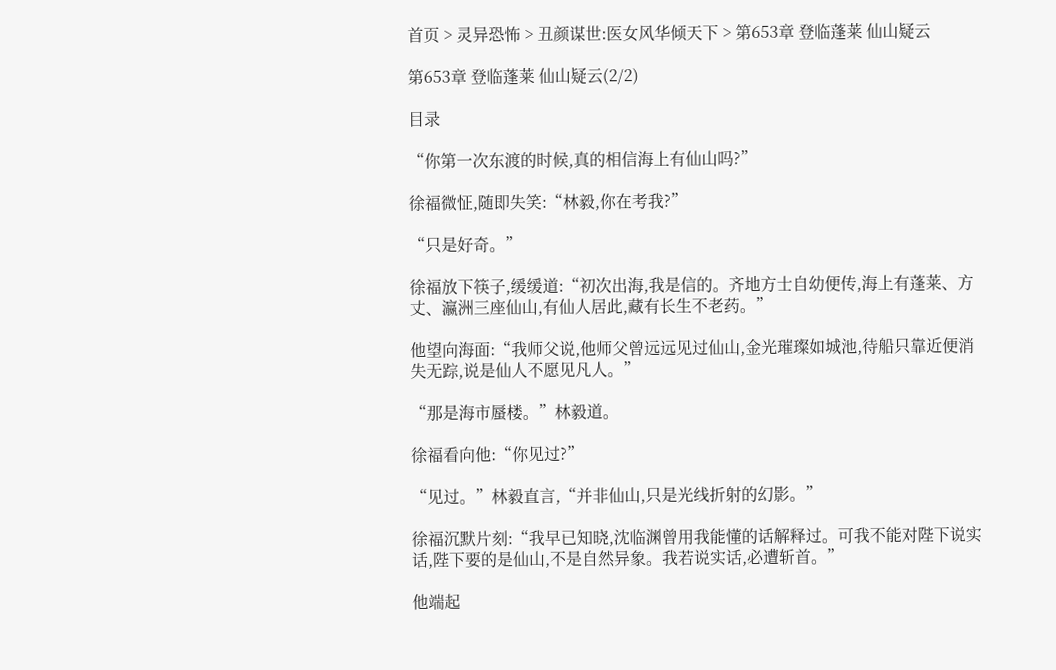首页 > 灵异恐怖 > 丑颜谋世:医女风华倾天下 > 第653章 登临蓬莱 仙山疑云

第653章 登临蓬莱 仙山疑云(2/2)

目录

“你第一次东渡的时候,真的相信海上有仙山吗?”

徐福微怔,随即失笑:“林毅,你在考我?”

“只是好奇。”

徐福放下筷子,缓缓道:“初次出海,我是信的。齐地方士自幼便传,海上有蓬莱、方丈、瀛洲三座仙山,有仙人居此,藏有长生不老药。”

他望向海面:“我师父说,他师父曾远远见过仙山,金光璀璨如城池,待船只靠近便消失无踪,说是仙人不愿见凡人。”

“那是海市蜃楼。”林毅道。

徐福看向他:“你见过?”

“见过。”林毅直言,“并非仙山,只是光线折射的幻影。”

徐福沉默片刻:“我早已知晓,沈临渊曾用我能懂的话解释过。可我不能对陛下说实话,陛下要的是仙山,不是自然异象。我若说实话,必遭斩首。”

他端起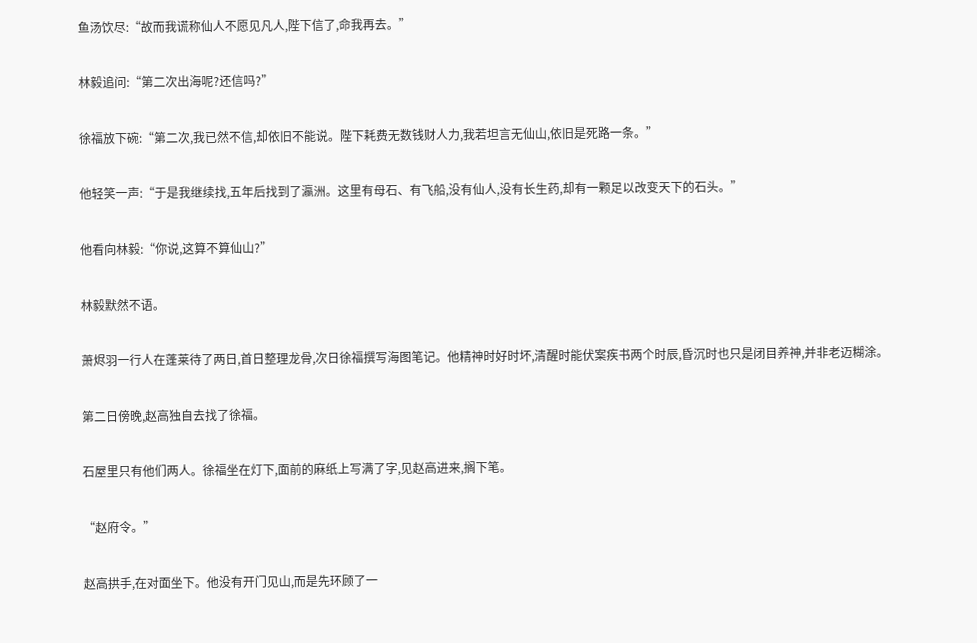鱼汤饮尽:“故而我谎称仙人不愿见凡人,陛下信了,命我再去。”

林毅追问:“第二次出海呢?还信吗?”

徐福放下碗:“第二次,我已然不信,却依旧不能说。陛下耗费无数钱财人力,我若坦言无仙山,依旧是死路一条。”

他轻笑一声:“于是我继续找,五年后找到了瀛洲。这里有母石、有飞船,没有仙人,没有长生药,却有一颗足以改变天下的石头。”

他看向林毅:“你说,这算不算仙山?”

林毅默然不语。

萧烬羽一行人在蓬莱待了两日,首日整理龙骨,次日徐福撰写海图笔记。他精神时好时坏,清醒时能伏案疾书两个时辰,昏沉时也只是闭目养神,并非老迈糊涂。

第二日傍晚,赵高独自去找了徐福。

石屋里只有他们两人。徐福坐在灯下,面前的麻纸上写满了字,见赵高进来,搁下笔。

“赵府令。”

赵高拱手,在对面坐下。他没有开门见山,而是先环顾了一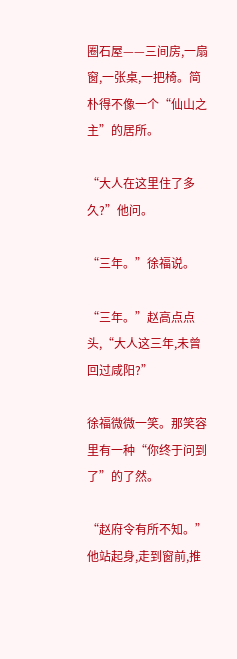圈石屋——三间房,一扇窗,一张桌,一把椅。简朴得不像一个“仙山之主”的居所。

“大人在这里住了多久?”他问。

“三年。”徐福说。

“三年。”赵高点点头,“大人这三年,未曾回过咸阳?”

徐福微微一笑。那笑容里有一种“你终于问到了”的了然。

“赵府令有所不知。”他站起身,走到窗前,推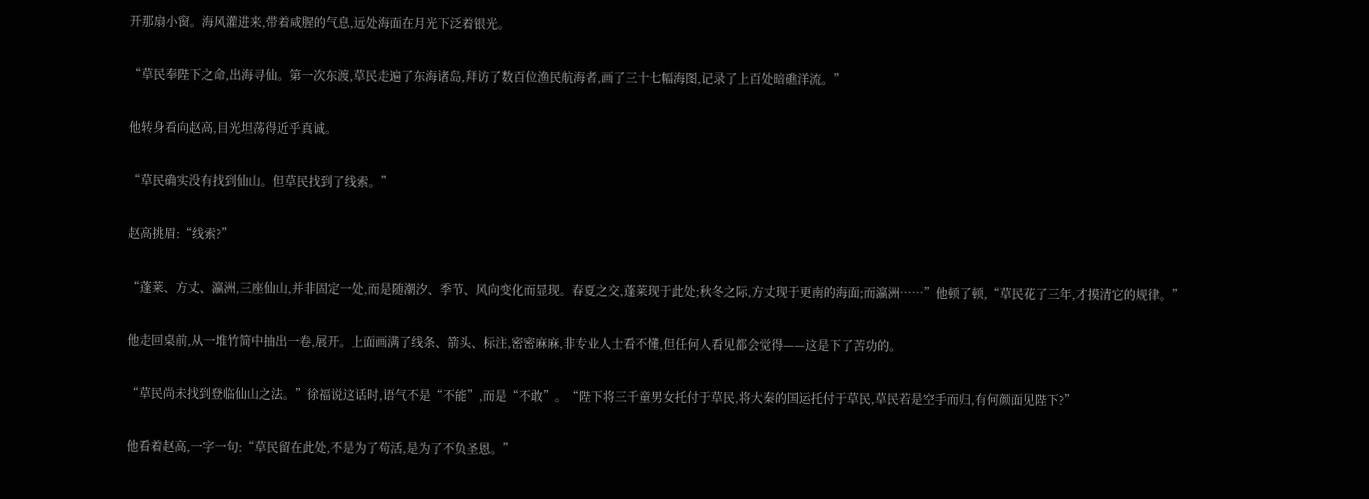开那扇小窗。海风灌进来,带着咸腥的气息,远处海面在月光下泛着银光。

“草民奉陛下之命,出海寻仙。第一次东渡,草民走遍了东海诸岛,拜访了数百位渔民航海者,画了三十七幅海图,记录了上百处暗礁洋流。”

他转身看向赵高,目光坦荡得近乎真诚。

“草民确实没有找到仙山。但草民找到了线索。”

赵高挑眉:“线索?”

“蓬莱、方丈、瀛洲,三座仙山,并非固定一处,而是随潮汐、季节、风向变化而显现。春夏之交,蓬莱现于此处;秋冬之际,方丈现于更南的海面;而瀛洲……”他顿了顿,“草民花了三年,才摸清它的规律。”

他走回桌前,从一堆竹简中抽出一卷,展开。上面画满了线条、箭头、标注,密密麻麻,非专业人士看不懂,但任何人看见都会觉得——这是下了苦功的。

“草民尚未找到登临仙山之法。”徐福说这话时,语气不是“不能”,而是“不敢”。“陛下将三千童男女托付于草民,将大秦的国运托付于草民,草民若是空手而归,有何颜面见陛下?”

他看着赵高,一字一句:“草民留在此处,不是为了苟活,是为了不负圣恩。”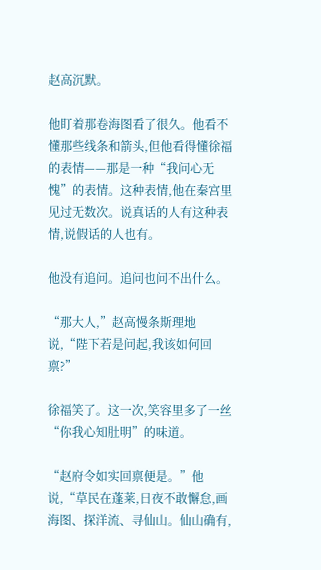赵高沉默。

他盯着那卷海图看了很久。他看不懂那些线条和箭头,但他看得懂徐福的表情——那是一种“我问心无愧”的表情。这种表情,他在秦宫里见过无数次。说真话的人有这种表情,说假话的人也有。

他没有追问。追问也问不出什么。

“那大人,”赵高慢条斯理地说,“陛下若是问起,我该如何回禀?”

徐福笑了。这一次,笑容里多了一丝“你我心知肚明”的味道。

“赵府令如实回禀便是。”他说,“草民在蓬莱,日夜不敢懈怠,画海图、探洋流、寻仙山。仙山确有,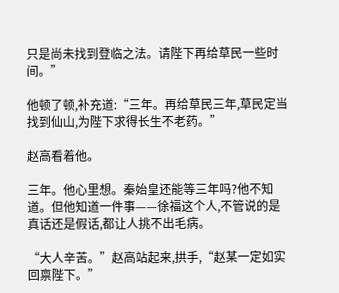只是尚未找到登临之法。请陛下再给草民一些时间。”

他顿了顿,补充道:“三年。再给草民三年,草民定当找到仙山,为陛下求得长生不老药。”

赵高看着他。

三年。他心里想。秦始皇还能等三年吗?他不知道。但他知道一件事——徐福这个人,不管说的是真话还是假话,都让人挑不出毛病。

“大人辛苦。”赵高站起来,拱手,“赵某一定如实回禀陛下。”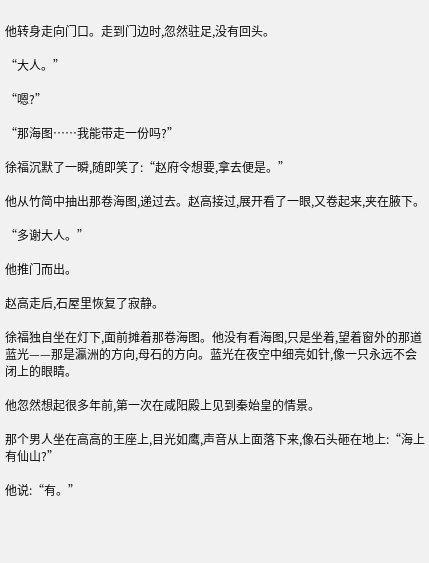他转身走向门口。走到门边时,忽然驻足,没有回头。

“大人。”

“嗯?”

“那海图……我能带走一份吗?”

徐福沉默了一瞬,随即笑了:“赵府令想要,拿去便是。”

他从竹简中抽出那卷海图,递过去。赵高接过,展开看了一眼,又卷起来,夹在腋下。

“多谢大人。”

他推门而出。

赵高走后,石屋里恢复了寂静。

徐福独自坐在灯下,面前摊着那卷海图。他没有看海图,只是坐着,望着窗外的那道蓝光——那是瀛洲的方向,母石的方向。蓝光在夜空中细亮如针,像一只永远不会闭上的眼睛。

他忽然想起很多年前,第一次在咸阳殿上见到秦始皇的情景。

那个男人坐在高高的王座上,目光如鹰,声音从上面落下来,像石头砸在地上:“海上有仙山?”

他说:“有。”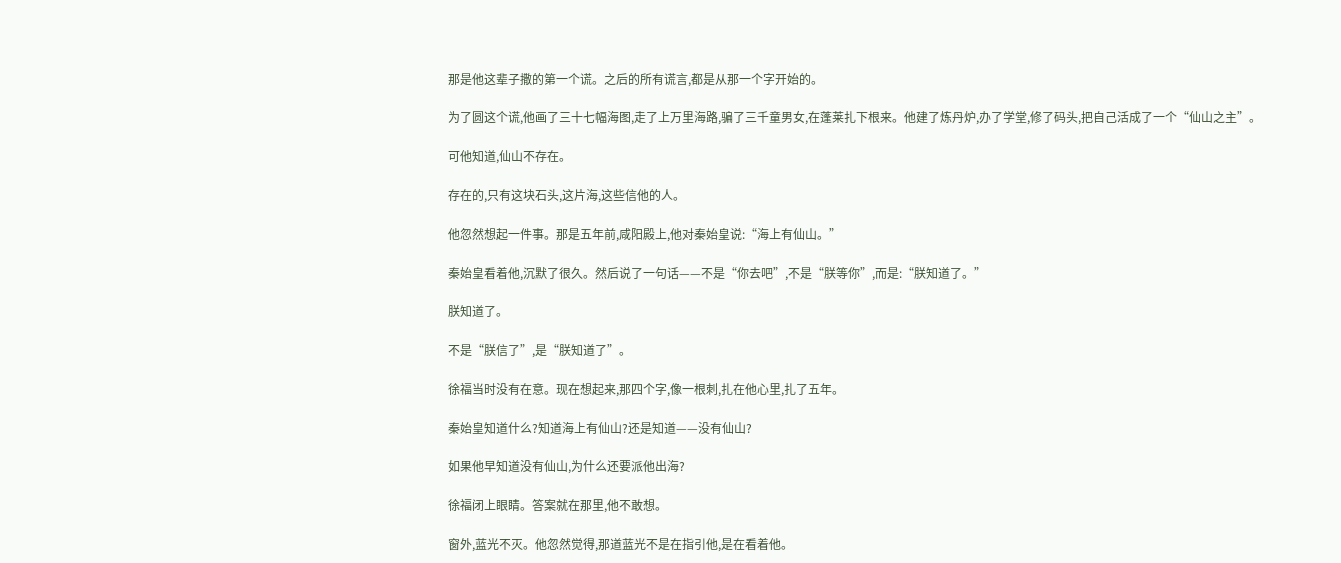那是他这辈子撒的第一个谎。之后的所有谎言,都是从那一个字开始的。

为了圆这个谎,他画了三十七幅海图,走了上万里海路,骗了三千童男女,在蓬莱扎下根来。他建了炼丹炉,办了学堂,修了码头,把自己活成了一个“仙山之主”。

可他知道,仙山不存在。

存在的,只有这块石头,这片海,这些信他的人。

他忽然想起一件事。那是五年前,咸阳殿上,他对秦始皇说:“海上有仙山。”

秦始皇看着他,沉默了很久。然后说了一句话——不是“你去吧”,不是“朕等你”,而是:“朕知道了。”

朕知道了。

不是“朕信了”,是“朕知道了”。

徐福当时没有在意。现在想起来,那四个字,像一根刺,扎在他心里,扎了五年。

秦始皇知道什么?知道海上有仙山?还是知道——没有仙山?

如果他早知道没有仙山,为什么还要派他出海?

徐福闭上眼睛。答案就在那里,他不敢想。

窗外,蓝光不灭。他忽然觉得,那道蓝光不是在指引他,是在看着他。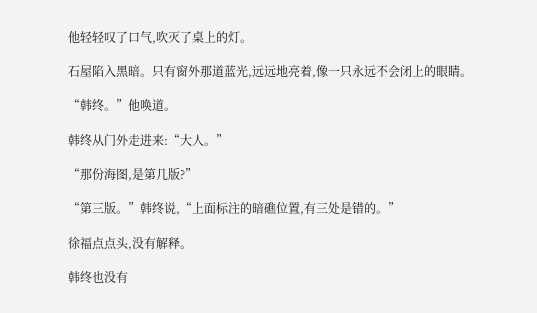他轻轻叹了口气,吹灭了桌上的灯。

石屋陷入黑暗。只有窗外那道蓝光,远远地亮着,像一只永远不会闭上的眼睛。

“韩终。”他唤道。

韩终从门外走进来:“大人。”

“那份海图,是第几版?”

“第三版。”韩终说,“上面标注的暗礁位置,有三处是错的。”

徐福点点头,没有解释。

韩终也没有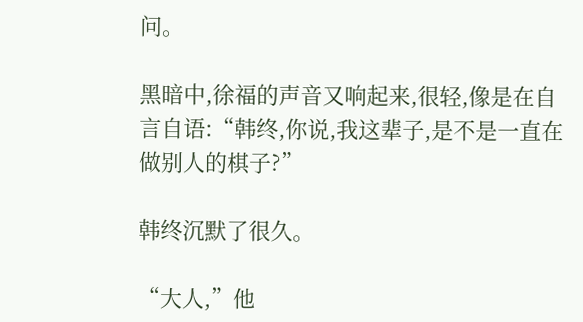问。

黑暗中,徐福的声音又响起来,很轻,像是在自言自语:“韩终,你说,我这辈子,是不是一直在做别人的棋子?”

韩终沉默了很久。

“大人,”他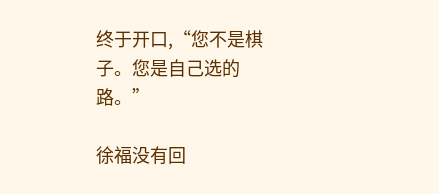终于开口,“您不是棋子。您是自己选的路。”

徐福没有回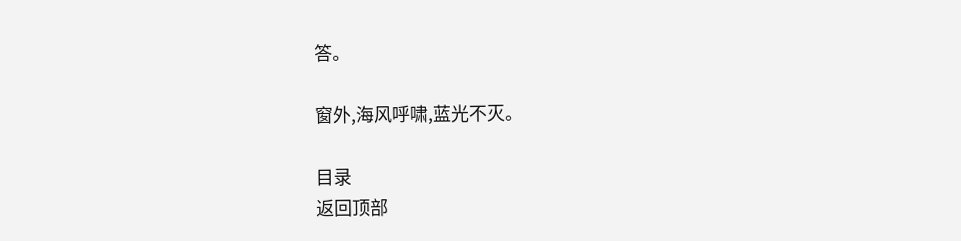答。

窗外,海风呼啸,蓝光不灭。

目录
返回顶部